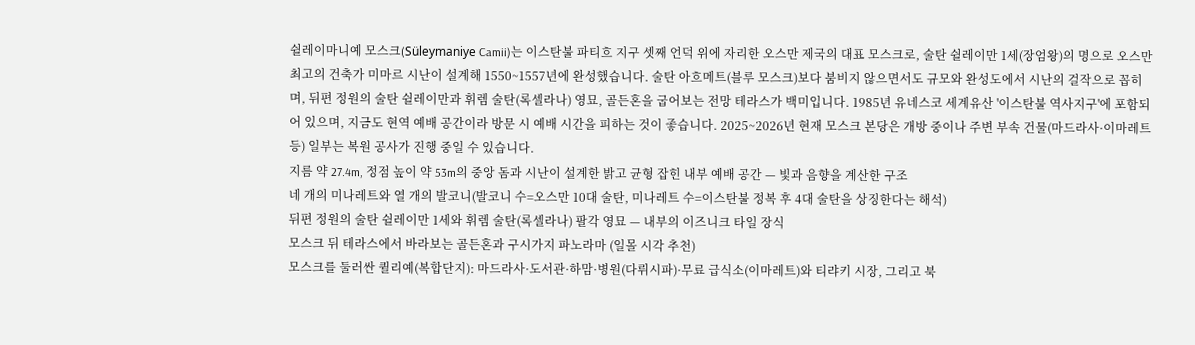쉴레이마니예 모스크(Süleymaniye Camii)는 이스탄불 파티흐 지구 셋째 언덕 위에 자리한 오스만 제국의 대표 모스크로, 술탄 쉴레이만 1세(장엄왕)의 명으로 오스만 최고의 건축가 미마르 시난이 설계해 1550~1557년에 완성했습니다. 술탄 아흐메트(블루 모스크)보다 붐비지 않으면서도 규모와 완성도에서 시난의 걸작으로 꼽히며, 뒤편 정원의 술탄 쉴레이만과 휘렘 술탄(록셀라나) 영묘, 골든혼을 굽어보는 전망 테라스가 백미입니다. 1985년 유네스코 세계유산 '이스탄불 역사지구'에 포함되어 있으며, 지금도 현역 예배 공간이라 방문 시 예배 시간을 피하는 것이 좋습니다. 2025~2026년 현재 모스크 본당은 개방 중이나 주변 부속 건물(마드라사·이마레트 등) 일부는 복원 공사가 진행 중일 수 있습니다.
지름 약 27.4m, 정점 높이 약 53m의 중앙 돔과 시난이 설계한 밝고 균형 잡힌 내부 예배 공간 — 빛과 음향을 계산한 구조
네 개의 미나레트와 열 개의 발코니(발코니 수=오스만 10대 술탄, 미나레트 수=이스탄불 정복 후 4대 술탄을 상징한다는 해석)
뒤편 정원의 술탄 쉴레이만 1세와 휘렘 술탄(록셀라나) 팔각 영묘 — 내부의 이즈니크 타일 장식
모스크 뒤 테라스에서 바라보는 골든혼과 구시가지 파노라마 (일몰 시각 추천)
모스크를 둘러싼 퀼리예(복합단지): 마드라사·도서관·하맘·병원(다뤼시파)·무료 급식소(이마레트)와 티랴키 시장, 그리고 북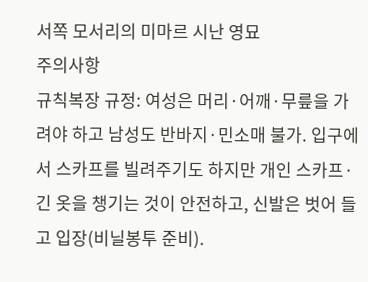서쪽 모서리의 미마르 시난 영묘
주의사항
규칙복장 규정: 여성은 머리·어깨·무릎을 가려야 하고 남성도 반바지·민소매 불가. 입구에서 스카프를 빌려주기도 하지만 개인 스카프·긴 옷을 챙기는 것이 안전하고, 신발은 벗어 들고 입장(비닐봉투 준비).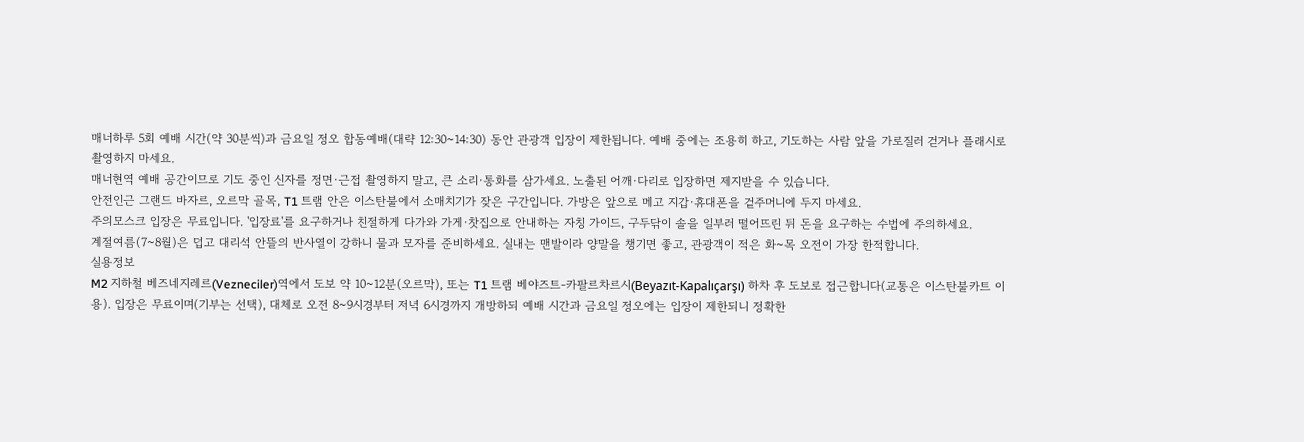매너하루 5회 예배 시간(약 30분씩)과 금요일 정오 합동예배(대략 12:30~14:30) 동안 관광객 입장이 제한됩니다. 예배 중에는 조용히 하고, 기도하는 사람 앞을 가로질러 걷거나 플래시로 촬영하지 마세요.
매너현역 예배 공간이므로 기도 중인 신자를 정면·근접 촬영하지 말고, 큰 소리·통화를 삼가세요. 노출된 어깨·다리로 입장하면 제지받을 수 있습니다.
안전인근 그랜드 바자르, 오르막 골목, T1 트램 안은 이스탄불에서 소매치기가 잦은 구간입니다. 가방은 앞으로 메고 지갑·휴대폰을 겉주머니에 두지 마세요.
주의모스크 입장은 무료입니다. '입장료'를 요구하거나 친절하게 다가와 가게·찻집으로 안내하는 자칭 가이드, 구두닦이 솔을 일부러 떨어뜨린 뒤 돈을 요구하는 수법에 주의하세요.
계절여름(7~8월)은 덥고 대리석 안뜰의 반사열이 강하니 물과 모자를 준비하세요. 실내는 맨발이라 양말을 챙기면 좋고, 관광객이 적은 화~목 오전이 가장 한적합니다.
실용정보
M2 지하철 베즈네지레르(Vezneciler)역에서 도보 약 10~12분(오르막), 또는 T1 트램 베야즈트-카팔르차르시(Beyazıt-Kapalıçarşı) 하차 후 도보로 접근합니다(교통은 이스탄불카트 이용). 입장은 무료이며(기부는 선택), 대체로 오전 8~9시경부터 저녁 6시경까지 개방하되 예배 시간과 금요일 정오에는 입장이 제한되니 정확한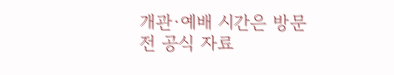개관·예배 시간은 방문 전 공식 자료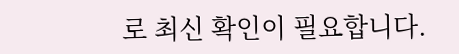로 최신 확인이 필요합니다.